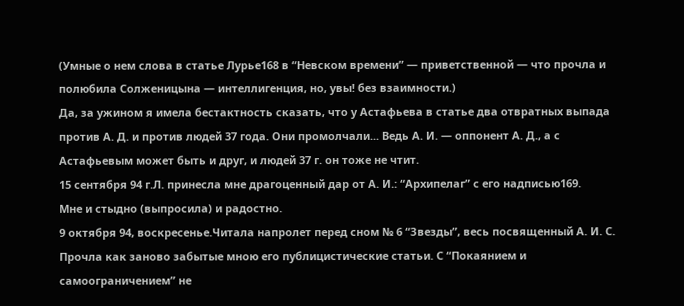(Умные о нем слова в статье Лурье168 в “Невском времени” — приветственной — что прочла и полюбила Солженицына — интеллигенция, но, увы! без взаимности.)
Да, за ужином я имела бестактность сказать, что у Астафьева в статье два отвратных выпада против А. Д. и против людей 37 года. Они промолчали... Ведь А. И. — оппонент А. Д., а с Астафьевым может быть и друг, и людей 37 г. он тоже не чтит.
15 сентября 94 г.Л. принесла мне драгоценный дар от А. И.: “Архипелаг” с его надписью169.
Мне и стыдно (выпросила) и радостно.
9 октября 94, воскресенье.Читала напролет перед сном № 6 “Звезды”, весь посвященный А. И. С. Прочла как заново забытые мною его публицистические статьи. С “Покаянием и самоограничением” не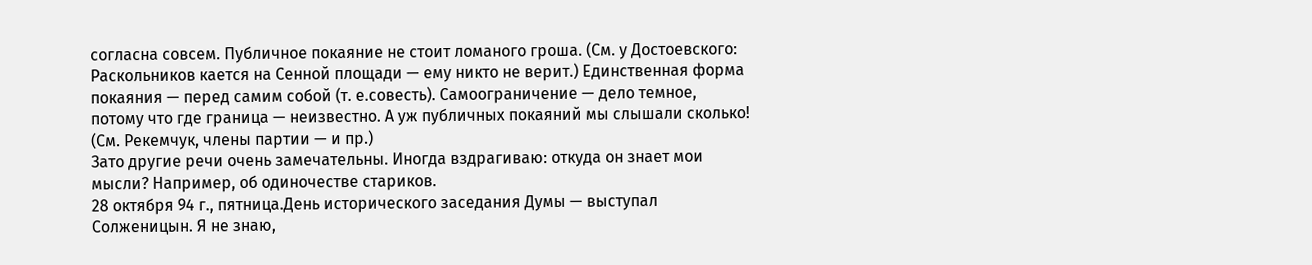согласна совсем. Публичное покаяние не стоит ломаного гроша. (См. у Достоевского: Раскольников кается на Сенной площади — ему никто не верит.) Единственная форма покаяния — перед самим собой (т. е.совесть). Самоограничение — дело темное, потому что где граница — неизвестно. А уж публичных покаяний мы слышали сколько! (См. Рекемчук, члены партии — и пр.)
Зато другие речи очень замечательны. Иногда вздрагиваю: откуда он знает мои мысли? Например, об одиночестве стариков.
28 октября 94 г., пятница.День исторического заседания Думы — выступал Солженицын. Я не знаю,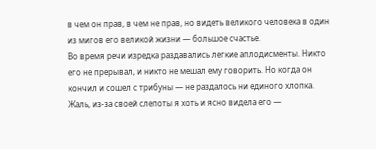в чем он прав, в чем не прав, но видеть великого человека в один из мигов его великой жизни — большое счастье.
Во время речи изредка раздавались легкие аплодисменты. Никто его не прерывал, и никто не мешал ему говорить. Но когда он кончил и сошел с трибуны — не раздалось ни единого хлопка. Жаль, из-за своей слепоты я хоть и ясно видела его —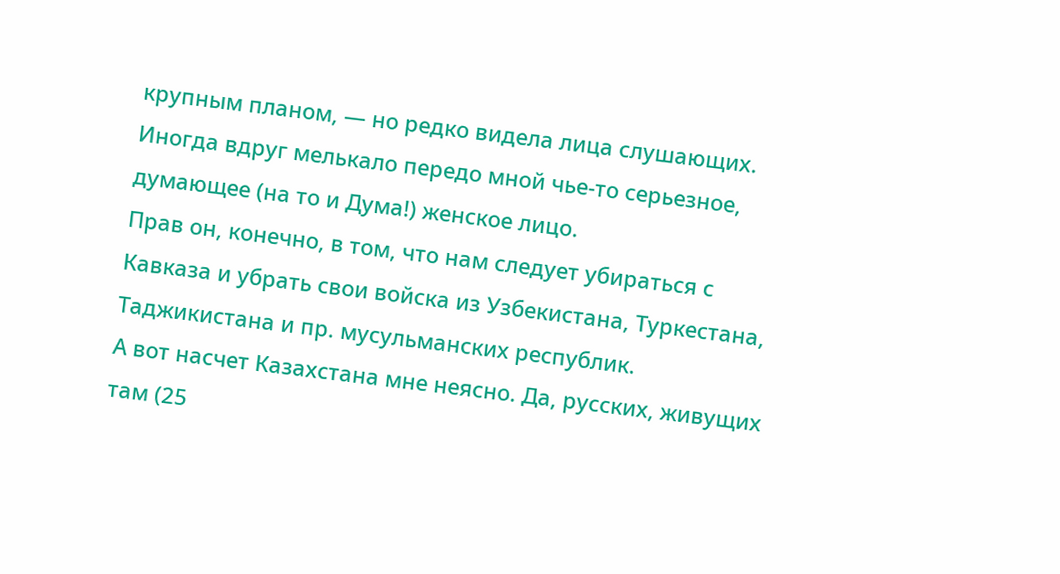крупным планом, — но редко видела лица слушающих. Иногда вдруг мелькало передо мной чье-то серьезное, думающее (на то и Дума!) женское лицо.
Прав он, конечно, в том, что нам следует убираться с Кавказа и убрать свои войска из Узбекистана, Туркестана, Таджикистана и пр. мусульманских республик.
А вот насчет Казахстана мне неясно. Да, русских, живущих там (25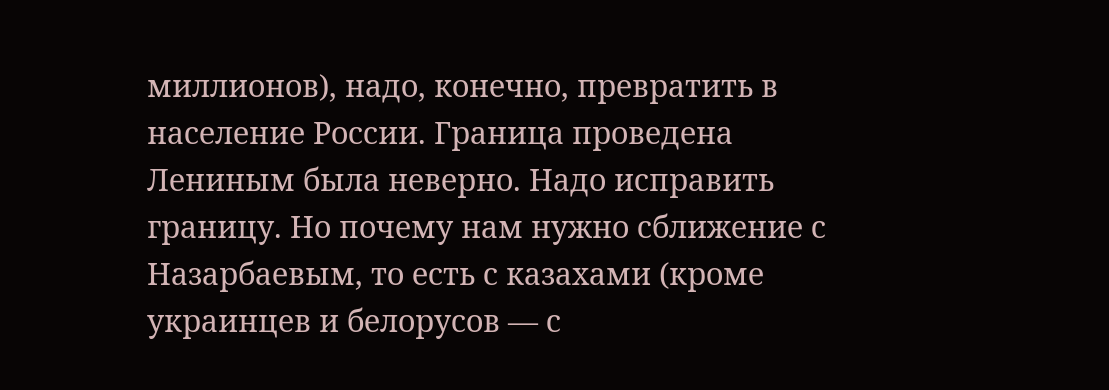миллионов), надо, конечно, превратить в население России. Граница проведена Лениным была неверно. Надо исправить границу. Но почему нам нужно сближение с Назарбаевым, то есть с казахами (кроме украинцев и белорусов — с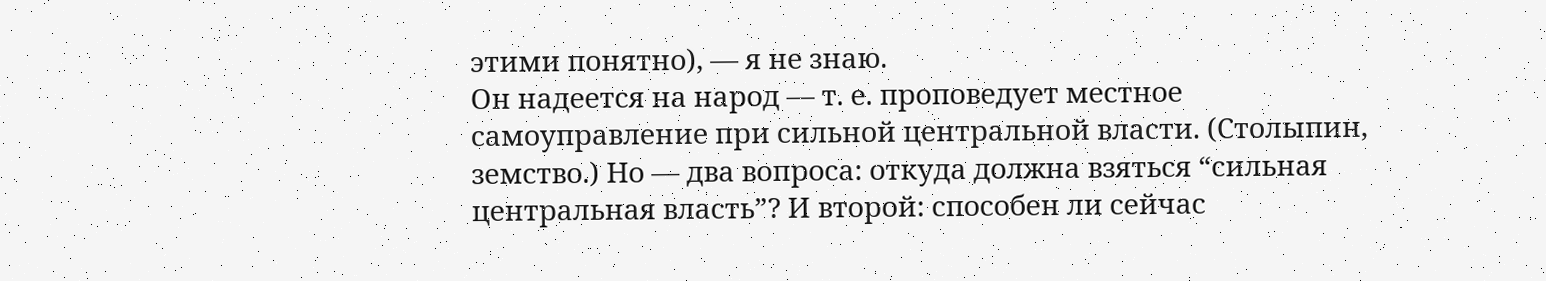этими понятно), — я не знаю.
Он надеется на народ — т. е. проповедует местное самоуправление при сильной центральной власти. (Столыпин, земство.) Но — два вопроса: откуда должна взяться “сильная центральная власть”? И второй: способен ли сейчас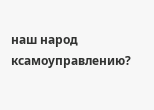наш народ ксамоуправлению?